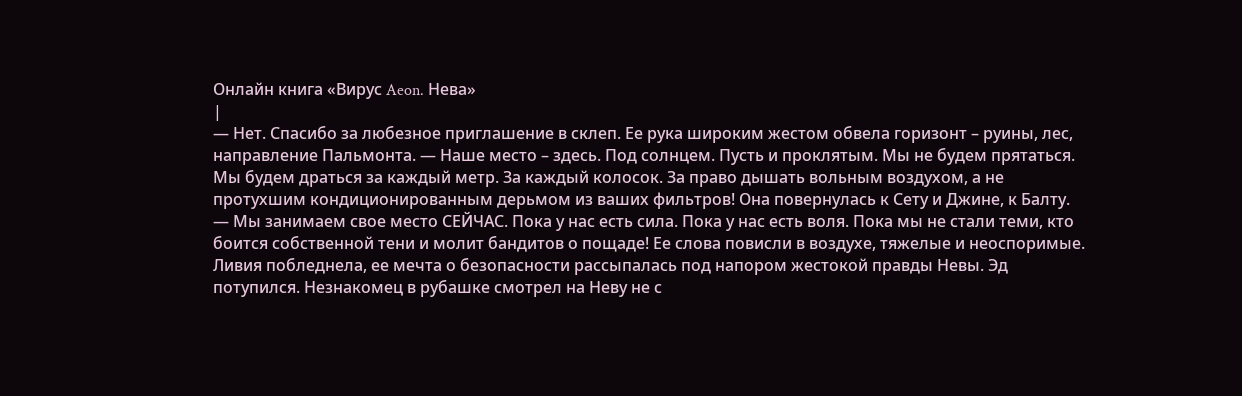Онлайн книга «Вирус Aeon. Нева»
|
— Нет. Спасибо за любезное приглашение в склеп. Ее рука широким жестом обвела горизонт – руины, лес, направление Пальмонта. — Наше место – здесь. Под солнцем. Пусть и проклятым. Мы не будем прятаться. Мы будем драться за каждый метр. За каждый колосок. За право дышать вольным воздухом, а не протухшим кондиционированным дерьмом из ваших фильтров! Она повернулась к Сету и Джине, к Балту. — Мы занимаем свое место СЕЙЧАС. Пока у нас есть сила. Пока у нас есть воля. Пока мы не стали теми, кто боится собственной тени и молит бандитов о пощаде! Ее слова повисли в воздухе, тяжелые и неоспоримые. Ливия побледнела, ее мечта о безопасности рассыпалась под напором жестокой правды Невы. Эд потупился. Незнакомец в рубашке смотрел на Неву не с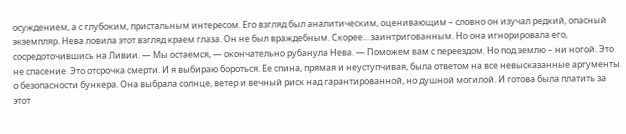осуждением, а с глубоким, пристальным интересом. Его взгляд был аналитическим, оценивающим – словно он изучал редкий, опасный экземпляр. Нева ловила этот взгляд краем глаза. Он не был враждебным. Скорее... заинтригованным. Но она игнорировала его, сосредоточившись на Ливии. — Мы остаемся, — окончательно рубанула Нева. — Поможем вам с переездом. Но под землю – ни ногой. Это не спасение. Это отсрочка смерти. И я выбираю бороться. Ее спина, прямая и неуступчивая, была ответом на все невысказанные аргументы о безопасности бункера. Она выбрала солнце, ветер и вечный риск над гарантированной, но душной могилой. И готова была платить за этот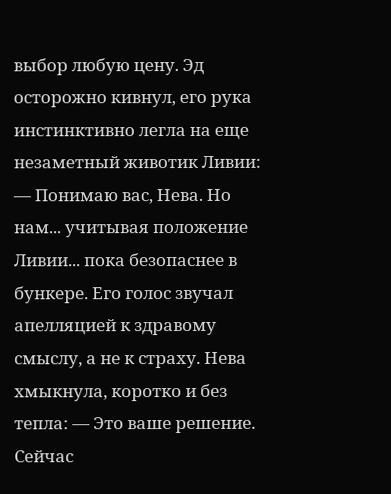выбор любую цену. Эд осторожно кивнул, его рука инстинктивно легла на еще незаметный животик Ливии: — Понимаю вас, Нева. Но нам... учитывая положение Ливии... пока безопаснее в бункере. Его голос звучал апелляцией к здравому смыслу, а не к страху. Нева хмыкнула, коротко и без тепла: — Это ваше решение. Сейчас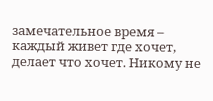замечательное время – каждый живет где хочет, делает что хочет. Никому не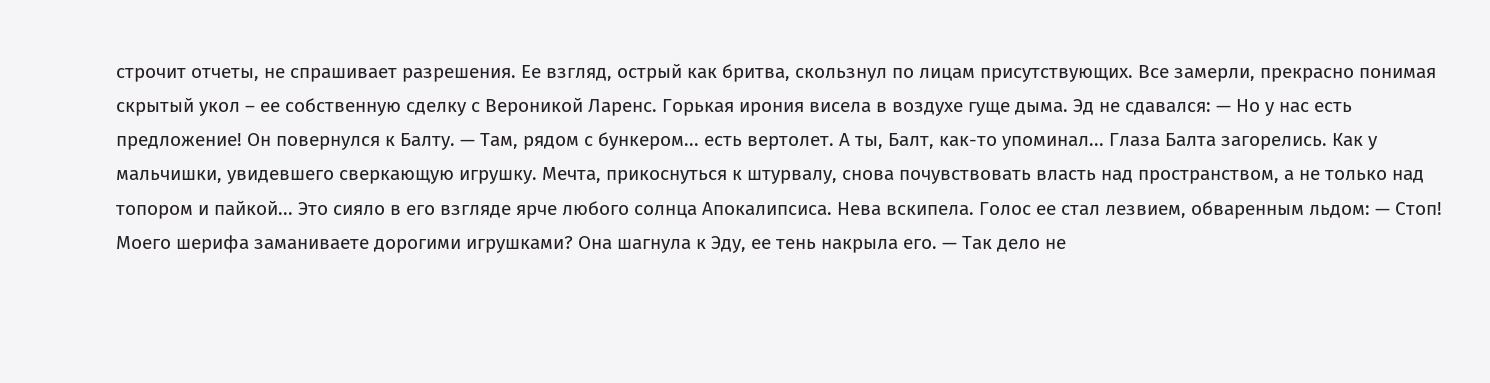строчит отчеты, не спрашивает разрешения. Ее взгляд, острый как бритва, скользнул по лицам присутствующих. Все замерли, прекрасно понимая скрытый укол – ее собственную сделку с Вероникой Ларенс. Горькая ирония висела в воздухе гуще дыма. Эд не сдавался: — Но у нас есть предложение! Он повернулся к Балту. — Там, рядом с бункером... есть вертолет. А ты, Балт, как-то упоминал... Глаза Балта загорелись. Как у мальчишки, увидевшего сверкающую игрушку. Мечта, прикоснуться к штурвалу, снова почувствовать власть над пространством, а не только над топором и пайкой... Это сияло в его взгляде ярче любого солнца Апокалипсиса. Нева вскипела. Голос ее стал лезвием, обваренным льдом: — Стоп! Моего шерифа заманиваете дорогими игрушками? Она шагнула к Эду, ее тень накрыла его. — Так дело не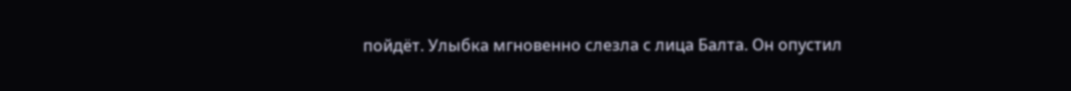пойдёт. Улыбка мгновенно слезла с лица Балта. Он опустил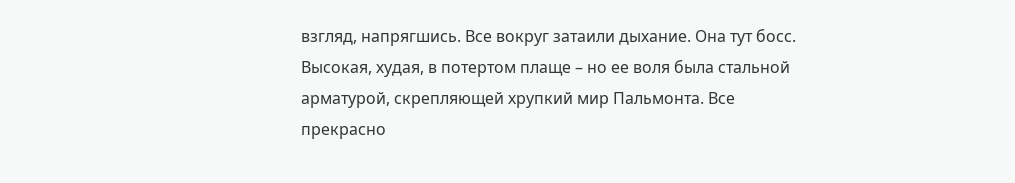взгляд, напрягшись. Все вокруг затаили дыхание. Она тут босс. Высокая, худая, в потертом плаще – но ее воля была стальной арматурой, скрепляющей хрупкий мир Пальмонта. Все прекрасно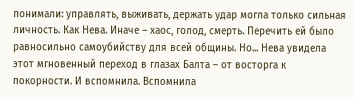понимали: управлять, выживать, держать удар могла только сильная личность. Как Нева. Иначе – хаос, голод, смерть. Перечить ей было равносильно самоубийству для всей общины. Но... Нева увидела этот мгновенный переход в глазах Балта – от восторга к покорности. И вспомнила. Вспомнила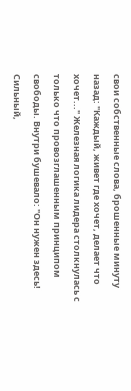свои собственные слова, брошенные минуту назад: "Каждый, живет где хочет, делает что хочет..." Железная логика лидера столкнулась с только что провозглашенным принципом свободы. Внутри бушевало: "Он нужен здесь! Сильный,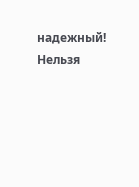надежный! Нельзя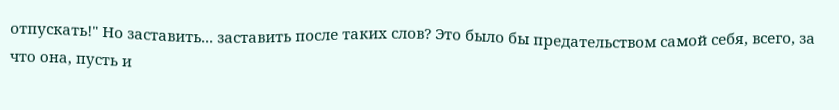отпускать!" Но заставить... заставить после таких слов? Это было бы предательством самой себя, всего, за что она, пусть и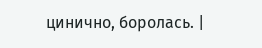цинично, боролась. |